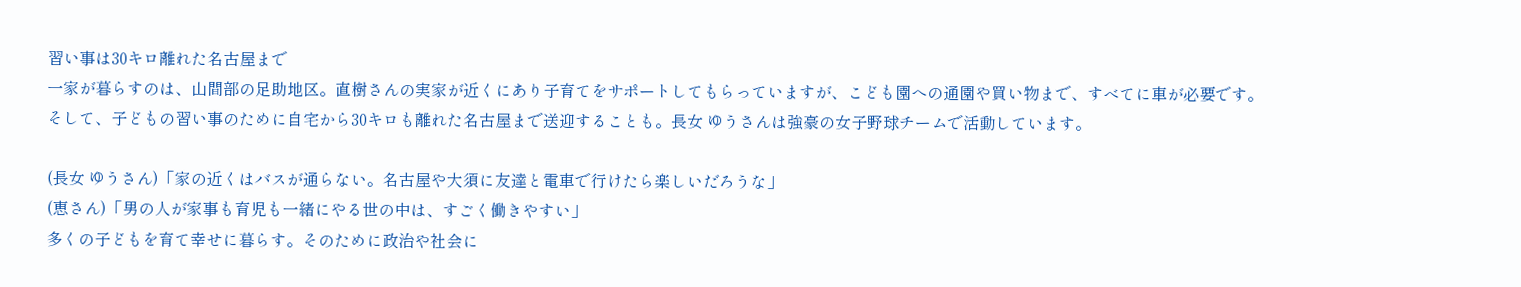習い事は30キロ離れた名古屋まで
一家が暮らすのは、山間部の足助地区。直樹さんの実家が近くにあり子育てをサポートしてもらっていますが、こども園への通園や買い物まで、すべてに車が必要です。
そして、子どもの習い事のために自宅から30キロも離れた名古屋まで送迎することも。長女 ゆうさんは強豪の女子野球チームで活動しています。

(長女 ゆうさん)「家の近くはバスが通らない。名古屋や大須に友達と電車で行けたら楽しいだろうな」
(恵さん)「男の人が家事も育児も一緒にやる世の中は、すごく働きやすい」
多くの子どもを育て幸せに暮らす。そのために政治や社会に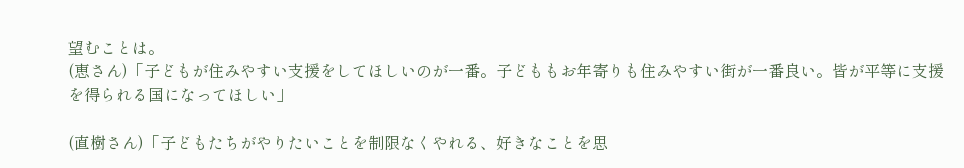望むことは。
(恵さん)「子どもが住みやすい支援をしてほしいのが一番。子どももお年寄りも住みやすい街が一番良い。皆が平等に支援を得られる国になってほしい」

(直樹さん)「子どもたちがやりたいことを制限なくやれる、好きなことを思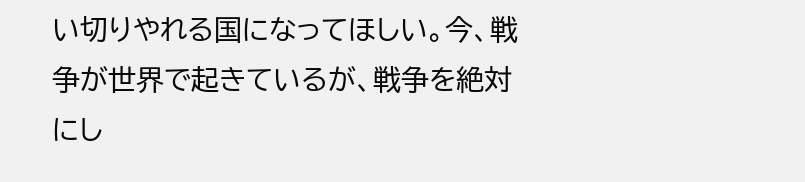い切りやれる国になってほしい。今、戦争が世界で起きているが、戦争を絶対にし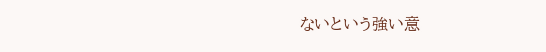ないという強い意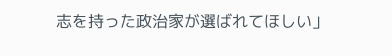志を持った政治家が選ばれてほしい」